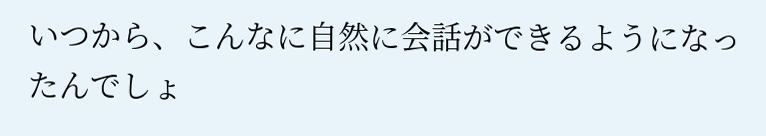いつから、こんなに自然に会話ができるようになったんでしょ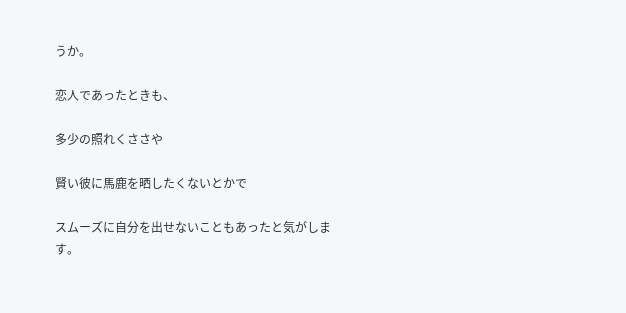うか。

恋人であったときも、

多少の照れくささや

賢い彼に馬鹿を晒したくないとかで

スムーズに自分を出せないこともあったと気がします。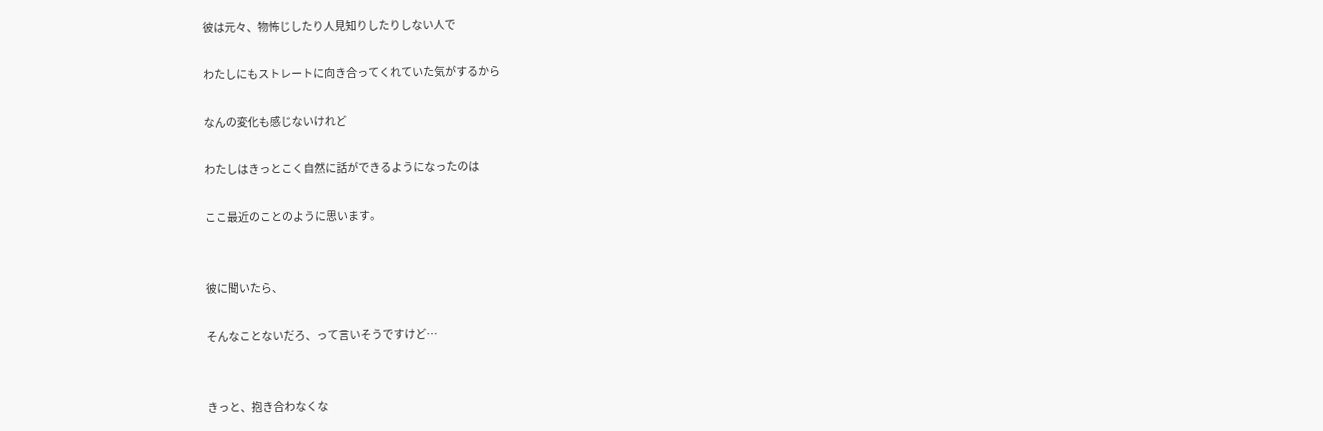彼は元々、物怖じしたり人見知りしたりしない人で

わたしにもストレートに向き合ってくれていた気がするから

なんの変化も感じないけれど

わたしはきっとこく自然に話ができるようになったのは

ここ最近のことのように思います。


彼に聞いたら、

そんなことないだろ、って言いそうですけど…


きっと、抱き合わなくな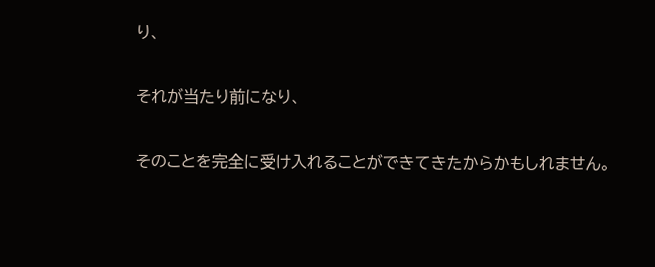り、

それが当たり前になり、

そのことを完全に受け入れることができてきたからかもしれません。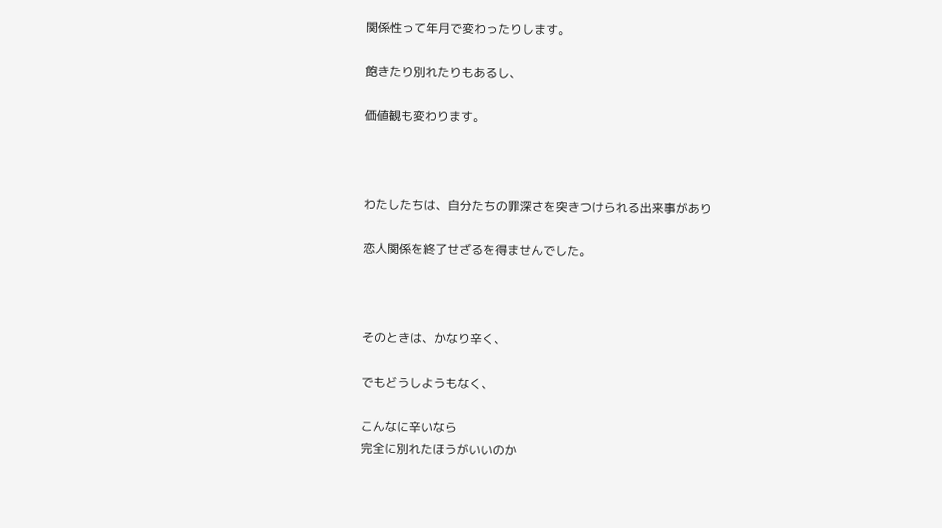関係性って年月で変わったりします。

飽きたり別れたりもあるし、

価値観も変わります。



わたしたちは、自分たちの罪深さを突きつけられる出来事があり

恋人関係を終了せざるを得ませんでした。



そのときは、かなり辛く、

でもどうしようもなく、

こんなに辛いなら
完全に別れたほうがいいのか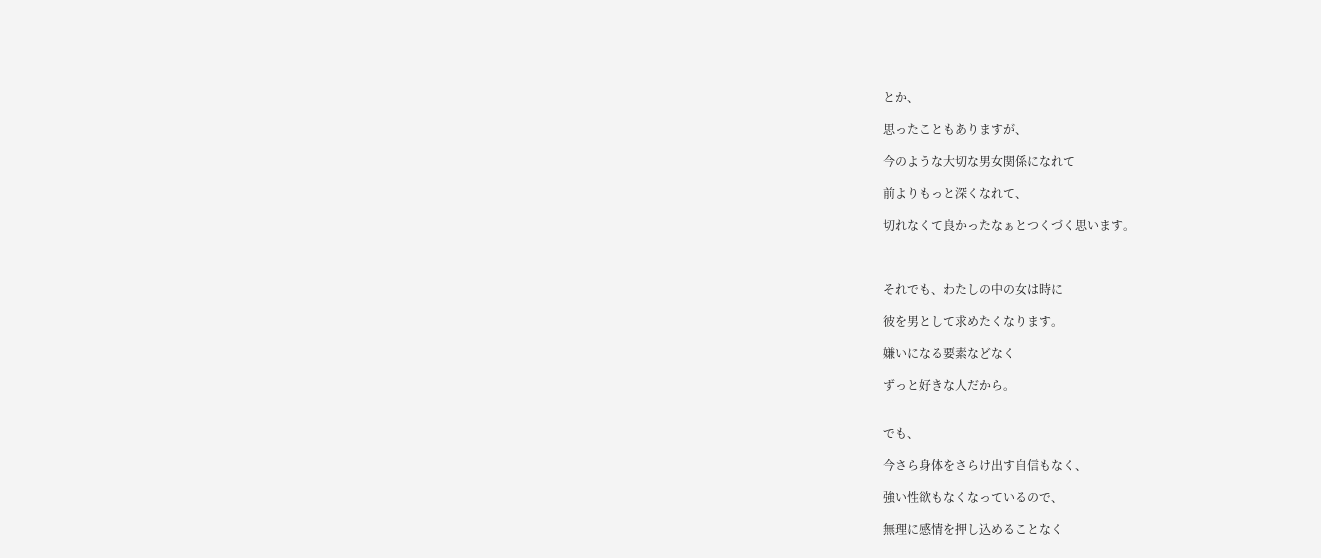とか、

思ったこともありますが、

今のような大切な男女関係になれて

前よりもっと深くなれて、

切れなくて良かったなぁとつくづく思います。



それでも、わたしの中の女は時に

彼を男として求めたくなります。

嫌いになる要素などなく

ずっと好きな人だから。


でも、

今さら身体をさらけ出す自信もなく、

強い性欲もなくなっているので、

無理に感情を押し込めることなく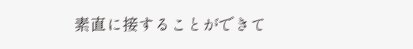素直に接することができて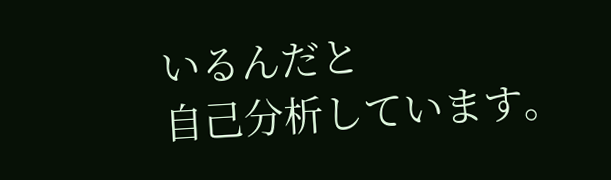いるんだと
自己分析しています。